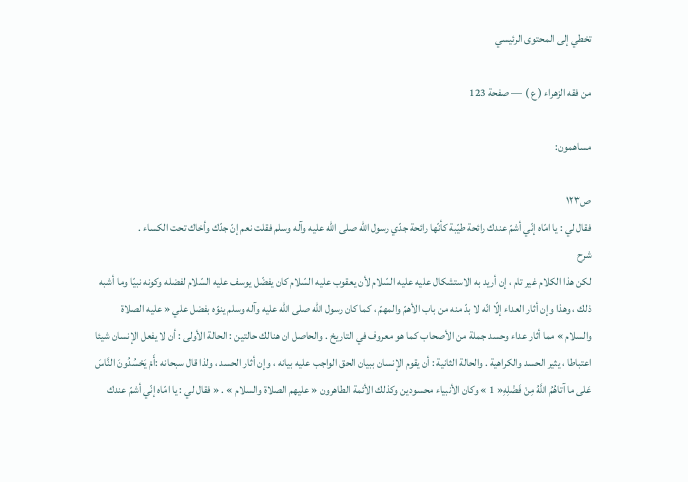تخطي إلى المحتوى الرئيسي

من فقه الزهراء ( ع ) — صفحة 123

مساهمون:

ص١٢٣
فقال لي : يا امّاه إنّي أشمّ عندك رائحة طيّبة كأنّها رائحة جدّي رسول اللّه صلى اللّه عليه وآله وسلم فقلت نعم إنّ جدّك وأخاك تحت الكساء .
شرح
لكن هذا الكلام غير تام ، إن أريد به الاستشكال عليه عليه السّلام لأن يعقوب عليه السّلام كان يفضّل يوسف عليه السّلام لفضله وكونه نبيّا وما أشبه ذلك ، وهذا وإن أثار العداء إلّا انّه لا بدّ منه من باب الأهمّ والمهمّ ، كما كان رسول اللّه صلى اللّه عليه وآله وسلم ينوّه بفضل علي « عليه الصلاة والسلام » مما أثار عداء وحسد جملة من الأصحاب كما هو معروف في التاريخ . والحاصل ان هنالك حالتين : الحالة الأولى : أن لا يفعل الإنسان شيئا اعتباطا ، يثير الحسد والكراهية . والحالة الثانية : أن يقوم الإنسان ببيان الحق الواجب عليه بيانه ، وإن أثار الحسد ، ولذا قال سبحانه :أَمْ يَحْسُدُونَ النَّاسَ عَلى ما آتاهُمُ اللَّهُ مِنْ فَضْلِهِ« 1 » وكان الأنبياء محسودين وكذلك الأئمة الطاهرون « عليهم الصلاة والسلام » . « فقال لي : يا امّاه إنّي أشمّ عندك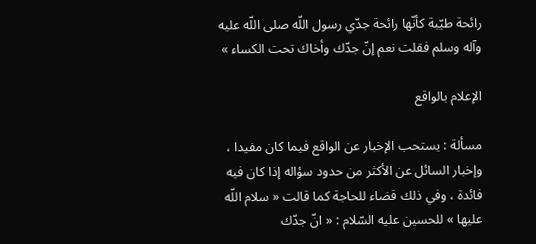رائحة طيّبة كأنّها رائحة جدّي رسول اللّه صلى اللّه عليه وآله وسلم فقلت نعم إنّ جدّك وأخاك تحت الكساء »

الإعلام بالواقع

مسألة : يستحب الإخبار عن الواقع فيما كان مفيدا ، وإخبار السائل عن الأكثر من حدود سؤاله إذا كان فيه فائدة ، وفي ذلك قضاء للحاجة كما قالت « سلام اللّه عليها » للحسين عليه السّلام : « انّ جدّك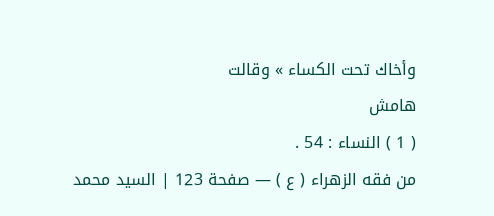وأخاك تحت الكساء » وقالت
هامش
( 1 ) النساء : 54 .
من فقه الزهراء ( ع ) — صفحة 123 | السيد محمد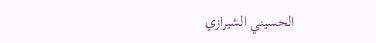الحسيني الشيرازي